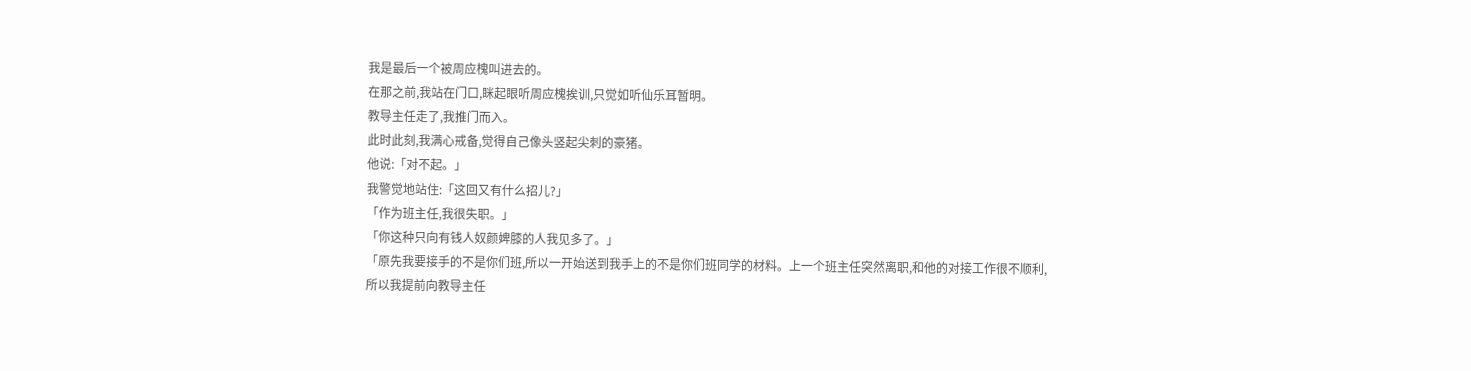我是最后一个被周应槐叫进去的。
在那之前,我站在门口,眯起眼听周应槐挨训,只觉如听仙乐耳暂明。
教导主任走了,我推门而入。
此时此刻,我满心戒备,觉得自己像头竖起尖刺的豪猪。
他说:「对不起。」
我警觉地站住:「这回又有什么招儿?」
「作为班主任,我很失职。」
「你这种只向有钱人奴颜婢膝的人我见多了。」
「原先我要接手的不是你们班,所以一开始送到我手上的不是你们班同学的材料。上一个班主任突然离职,和他的对接工作很不顺利,所以我提前向教导主任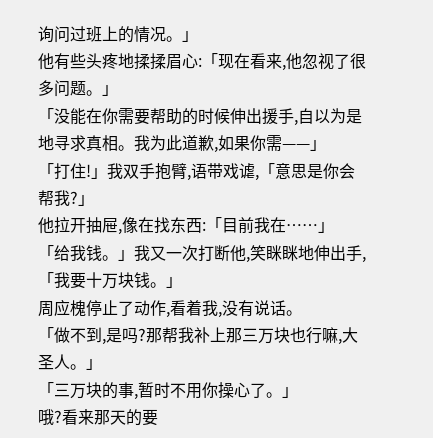询问过班上的情况。」
他有些头疼地揉揉眉心:「现在看来,他忽视了很多问题。」
「没能在你需要帮助的时候伸出援手,自以为是地寻求真相。我为此道歉,如果你需——」
「打住!」我双手抱臂,语带戏谑,「意思是你会帮我?」
他拉开抽屉,像在找东西:「目前我在……」
「给我钱。」我又一次打断他,笑眯眯地伸出手,「我要十万块钱。」
周应槐停止了动作,看着我,没有说话。
「做不到,是吗?那帮我补上那三万块也行嘛,大圣人。」
「三万块的事,暂时不用你操心了。」
哦?看来那天的要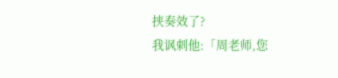挟奏效了?
我讽刺他:「周老师,您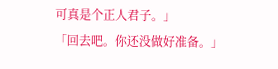可真是个正人君子。」
「回去吧。你还没做好准备。」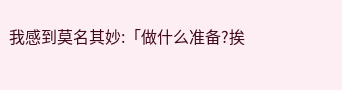我感到莫名其妙:「做什么准备?挨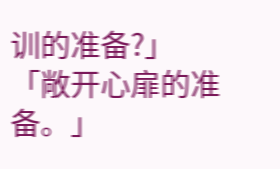训的准备?」
「敞开心扉的准备。」